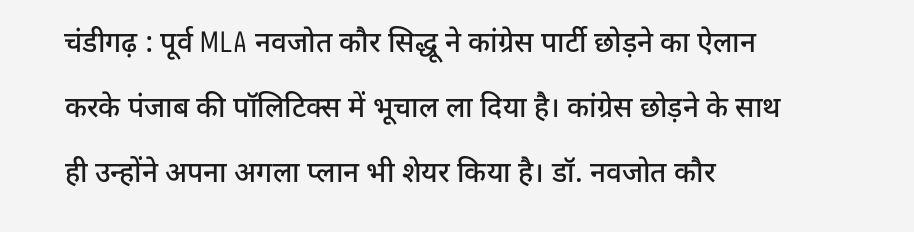चंडीगढ़ : पूर्व MLA नवजोत कौर सिद्धू ने कांग्रेस पार्टी छोड़ने का ऐलान करके पंजाब की पॉलिटिक्स में भूचाल ला दिया है। कांग्रेस छोड़ने के साथ ही उन्होंने अपना अगला प्लान भी शेयर किया है। डॉ. नवजोत कौर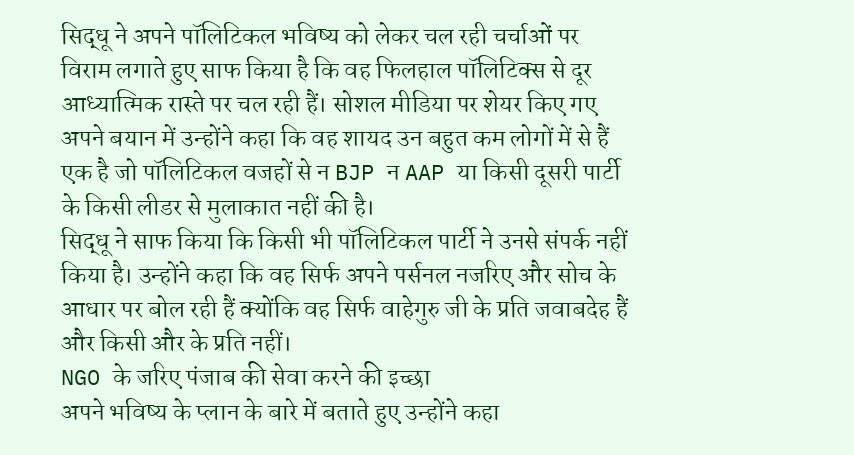सिद्धू ने अपने पॉलिटिकल भविष्य को लेकर चल रही चर्चाओं पर विराम लगाते हुए साफ किया है कि वह फिलहाल पॉलिटिक्स से दूर आध्यात्मिक रास्ते पर चल रही हैं। सोशल मीडिया पर शेयर किए गए अपने बयान में उन्होंने कहा कि वह शायद उन बहुत कम लोगों में से हैं एक है जो पॉलिटिकल वजहों से न BJP न AAP या किसी दूसरी पार्टी के किसी लीडर से मुलाकात नहीं की है।
सिद्धू ने साफ किया कि किसी भी पॉलिटिकल पार्टी ने उनसे संपर्क नहीं किया है। उन्होंने कहा कि वह सिर्फ अपने पर्सनल नजरिए और सोच के आधार पर बोल रही हैं क्योंकि वह सिर्फ वाहेगुरु जी के प्रति जवाबदेह हैं और किसी और के प्रति नहीं।
NGO के जरिए पंजाब की सेवा करने की इच्छा
अपने भविष्य के प्लान के बारे में बताते हुए उन्होंने कहा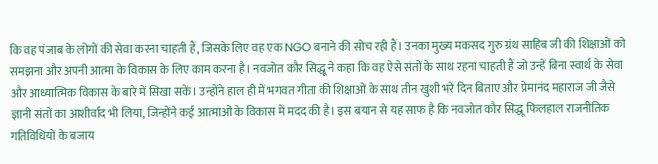कि वह पंजाब के लोगों की सेवा करना चाहती हैं, जिसके लिए वह एक NGO बनाने की सोच रही हैं। उनका मुख्य मकसद गुरु ग्रंथ साहिब जी की शिक्षाओं को समझना और अपनी आत्मा के विकास के लिए काम करना है। नवजोत कौर सिद्धू ने कहा कि वह ऐसे संतों के साथ रहना चाहती हैं जो उन्हें बिना स्वार्थ के सेवा और आध्यात्मिक विकास के बारे में सिखा सकें। उन्होंने हाल ही में भगवत गीता की शिक्षाओं के साथ तीन खुशी भरे दिन बिताए और प्रेमानंद महाराज जी जैसे ज्ञानी संतों का आशीर्वाद भी लिया, जिन्होंने कई आत्माओं के विकास में मदद की है। इस बयान से यह साफ है कि नवजोत कौर सिद्धू फिलहाल राजनीतिक गतिविधियों के बजाय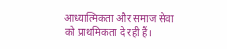आध्यात्मिकता और समाज सेवा को प्राथमिकता दे रही हैं।